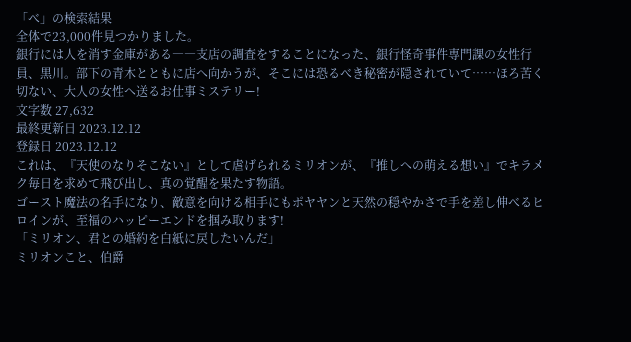「べ」の検索結果
全体で23,000件見つかりました。
銀行には人を消す金庫がある――支店の調査をすることになった、銀行怪奇事件専門課の女性行員、黒川。部下の青木とともに店へ向かうが、そこには恐るべき秘密が隠されていて……ほろ苦く切ない、大人の女性へ送るお仕事ミステリー!
文字数 27,632
最終更新日 2023.12.12
登録日 2023.12.12
これは、『天使のなりそこない』として虐げられるミリオンが、『推しへの萌える想い』でキラメク毎日を求めて飛び出し、真の覚醒を果たす物語。
ゴースト魔法の名手になり、敵意を向ける相手にもポヤヤンと天然の穏やかさで手を差し伸べるヒロインが、至福のハッピーエンドを掴み取ります!
「ミリオン、君との婚約を白紙に戻したいんだ」
ミリオンこと、伯爵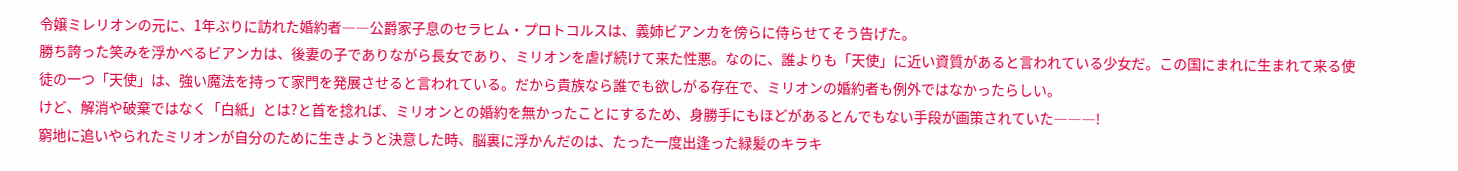令嬢ミレリオンの元に、1年ぶりに訪れた婚約者――公爵家子息のセラヒム・プロトコルスは、義姉ビアンカを傍らに侍らせてそう告げた。
勝ち誇った笑みを浮かべるビアンカは、後妻の子でありながら長女であり、ミリオンを虐げ続けて来た性悪。なのに、誰よりも「天使」に近い資質があると言われている少女だ。この国にまれに生まれて来る使徒の一つ「天使」は、強い魔法を持って家門を発展させると言われている。だから貴族なら誰でも欲しがる存在で、ミリオンの婚約者も例外ではなかったらしい。
けど、解消や破棄ではなく「白紙」とは?と首を捻れば、ミリオンとの婚約を無かったことにするため、身勝手にもほどがあるとんでもない手段が画策されていた―――!
窮地に追いやられたミリオンが自分のために生きようと決意した時、脳裏に浮かんだのは、たった一度出逢った緑髪のキラキ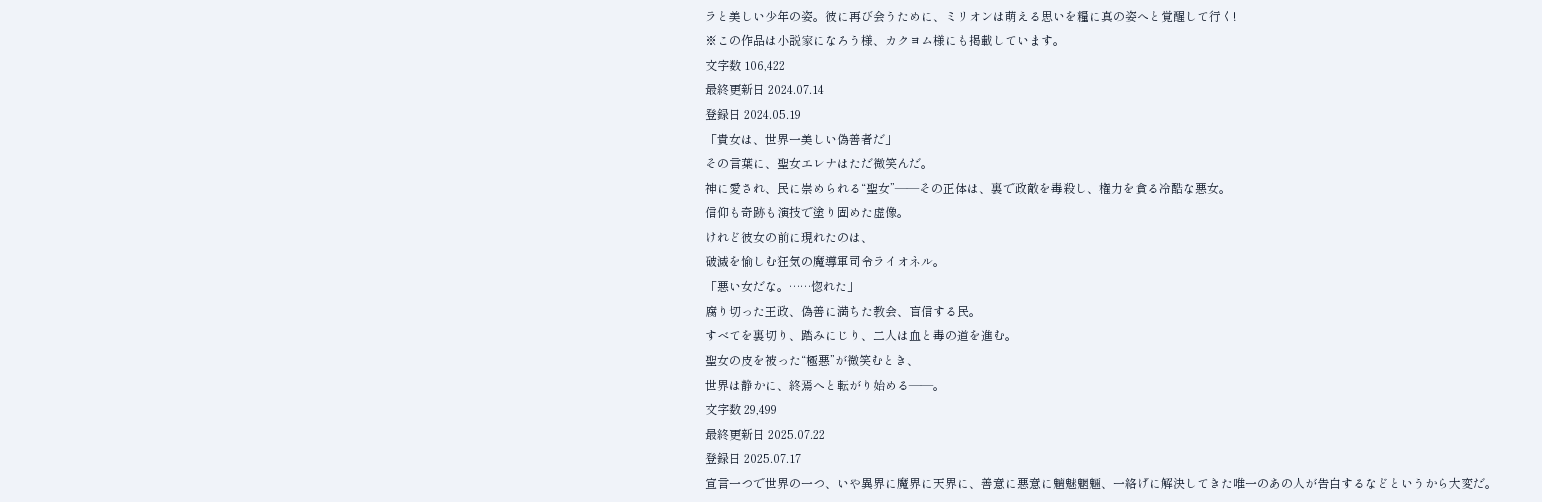ラと美しい少年の姿。彼に再び会うために、ミリオンは萌える思いを糧に真の姿へと覚醒して行く!
※この作品は小説家になろう様、カクヨム様にも掲載しています。
文字数 106,422
最終更新日 2024.07.14
登録日 2024.05.19
「貴女は、世界一美しい偽善者だ」
その言葉に、聖女エレナはただ微笑んだ。
神に愛され、民に崇められる“聖女”――その正体は、裏で政敵を毒殺し、権力を貪る冷酷な悪女。
信仰も奇跡も演技で塗り固めた虚像。
けれど彼女の前に現れたのは、
破滅を愉しむ狂気の魔導軍司令ライオネル。
「悪い女だな。……惚れた」
腐り切った王政、偽善に満ちた教会、盲信する民。
すべてを裏切り、踏みにじり、二人は血と毒の道を進む。
聖女の皮を被った“極悪”が微笑むとき、
世界は静かに、終焉へと転がり始める――。
文字数 29,499
最終更新日 2025.07.22
登録日 2025.07.17
宣言一つで世界の一つ、いや異界に魔界に天界に、善意に悪意に魑魅魍魎、一絡げに解決してきた唯一のあの人が告白するなどというから大変だ。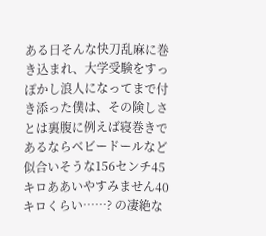ある日そんな快刀乱麻に巻き込まれ、大学受験をすっぽかし浪人になってまで付き添った僕は、その険しさとは裏腹に例えば寝巻きであるならベビードールなど似合いそうな156センチ45キロああいやすみません40キロくらい……? の凄絶な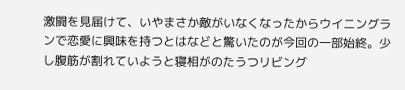激闘を見届けて、いやまさか敵がいなくなったからウイニングランで恋愛に興味を持つとはなどと驚いたのが今回の一部始終。少し腹筋が割れていようと寝相がのたうつリビング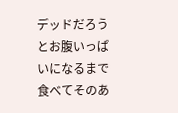デッドだろうとお腹いっぱいになるまで食べてそのあ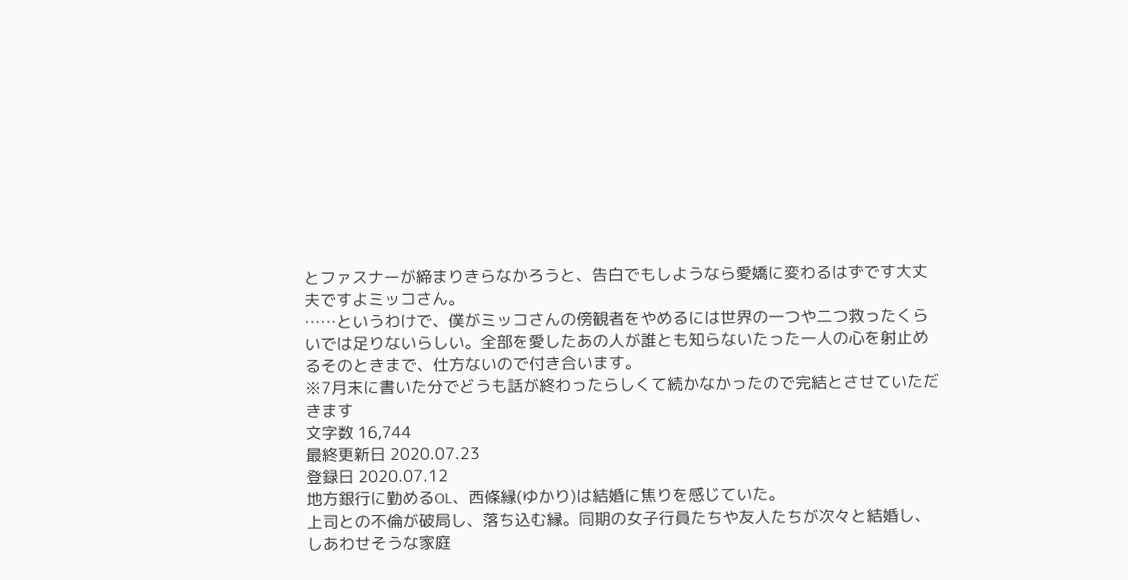とファスナーが締まりきらなかろうと、告白でもしようなら愛嬌に変わるはずです大丈夫ですよミッコさん。
……というわけで、僕がミッコさんの傍観者をやめるには世界の一つや二つ救ったくらいでは足りないらしい。全部を愛したあの人が誰とも知らないたった一人の心を射止めるそのときまで、仕方ないので付き合います。
※7月末に書いた分でどうも話が終わったらしくて続かなかったので完結とさせていただきます
文字数 16,744
最終更新日 2020.07.23
登録日 2020.07.12
地方銀行に勤めるOL、西條縁(ゆかり)は結婚に焦りを感じていた。
上司との不倫が破局し、落ち込む縁。同期の女子行員たちや友人たちが次々と結婚し、しあわせそうな家庭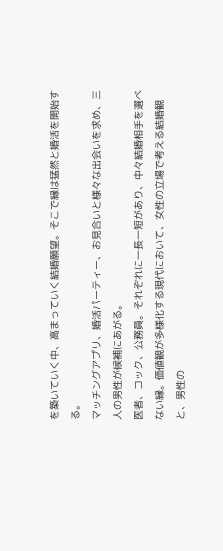を築いていく中、高まっていく結婚願望。そこで縁は猛然と婚活を開始する。
マッチングアプリ、婚活パーティー、お見合いと様々な出会いを求め、三人の男性が候補にあがる。
医者、コック、公務員。それぞれに一長一短があり、中々結婚相手を選べない縁。価値観が多様化する現代において、女性の立場で考える結婚観と、男性の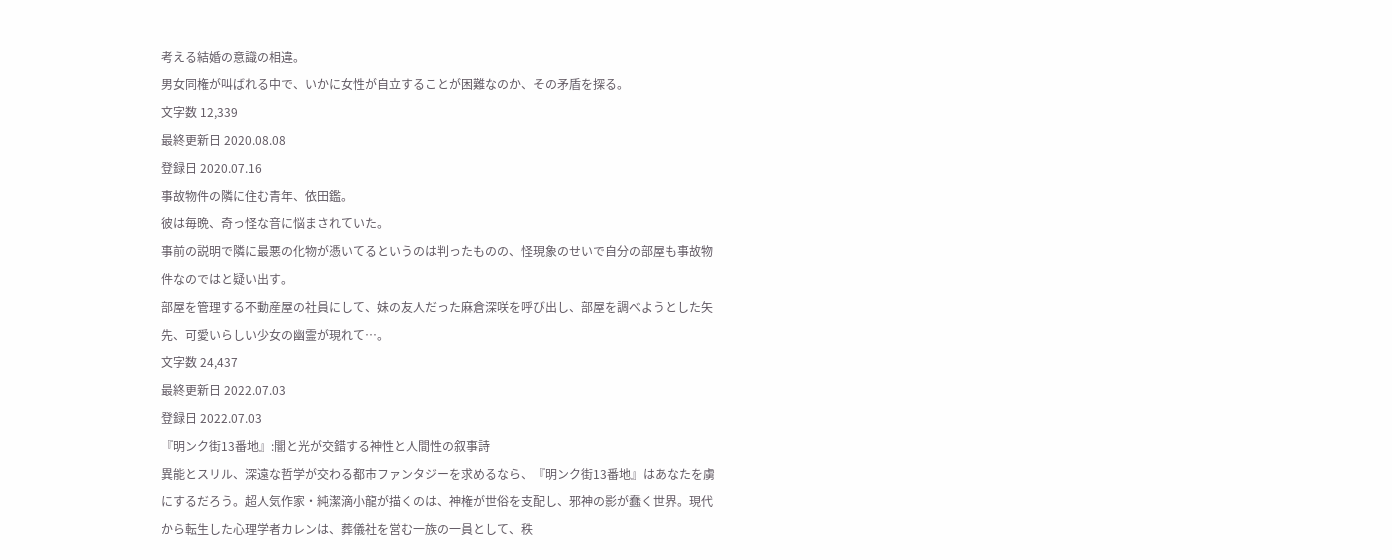考える結婚の意識の相違。
男女同権が叫ばれる中で、いかに女性が自立することが困難なのか、その矛盾を探る。
文字数 12,339
最終更新日 2020.08.08
登録日 2020.07.16
事故物件の隣に住む青年、依田鑑。
彼は毎晩、奇っ怪な音に悩まされていた。
事前の説明で隣に最悪の化物が憑いてるというのは判ったものの、怪現象のせいで自分の部屋も事故物件なのではと疑い出す。
部屋を管理する不動産屋の社員にして、妹の友人だった麻倉深咲を呼び出し、部屋を調べようとした矢先、可愛いらしい少女の幽霊が現れて…。
文字数 24,437
最終更新日 2022.07.03
登録日 2022.07.03
『明ンク街13番地』:闇と光が交錯する神性と人間性の叙事詩
異能とスリル、深遠な哲学が交わる都市ファンタジーを求めるなら、『明ンク街13番地』はあなたを虜にするだろう。超人気作家・純潔滴小龍が描くのは、神権が世俗を支配し、邪神の影が蠢く世界。現代から転生した心理学者カレンは、葬儀社を営む一族の一員として、秩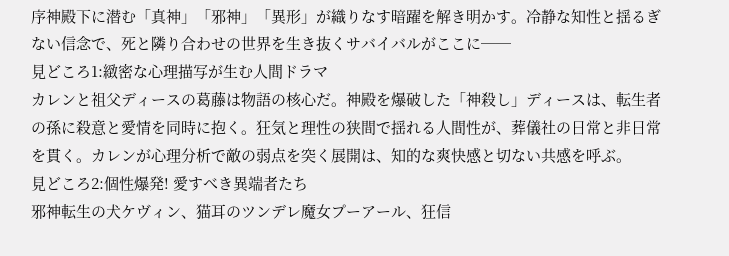序神殿下に潜む「真神」「邪神」「異形」が織りなす暗躍を解き明かす。冷静な知性と揺るぎない信念で、死と隣り合わせの世界を生き抜くサバイバルがここに──
見どころ1:緻密な心理描写が生む人間ドラマ
カレンと祖父ディースの葛藤は物語の核心だ。神殿を爆破した「神殺し」ディースは、転生者の孫に殺意と愛情を同時に抱く。狂気と理性の狭間で揺れる人間性が、葬儀社の日常と非日常を貫く。カレンが心理分析で敵の弱点を突く展開は、知的な爽快感と切ない共感を呼ぶ。
見どころ2:個性爆発! 愛すべき異端者たち
邪神転生の犬ケヴィン、猫耳のツンデレ魔女プーアール、狂信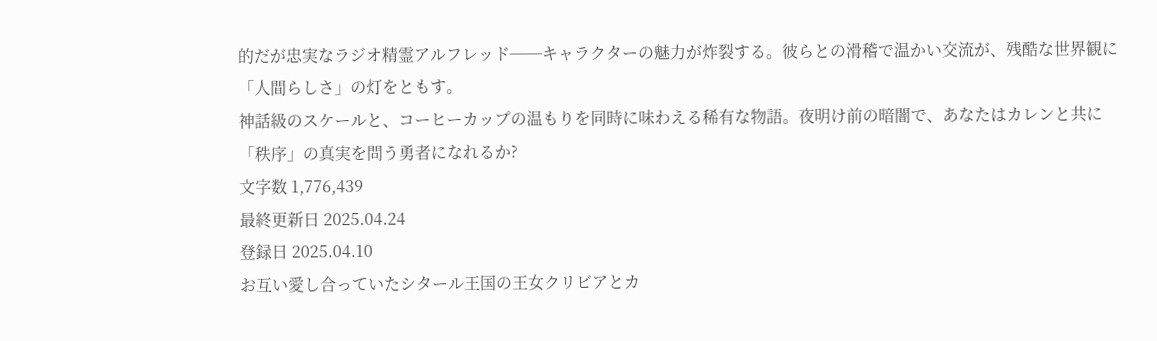的だが忠実なラジオ精霊アルフレッド──キャラクターの魅力が炸裂する。彼らとの滑稽で温かい交流が、残酷な世界観に「人間らしさ」の灯をともす。
神話級のスケールと、コーヒーカップの温もりを同時に味わえる稀有な物語。夜明け前の暗闇で、あなたはカレンと共に「秩序」の真実を問う勇者になれるか?
文字数 1,776,439
最終更新日 2025.04.24
登録日 2025.04.10
お互い愛し合っていたシタール王国の王女クリビアとカ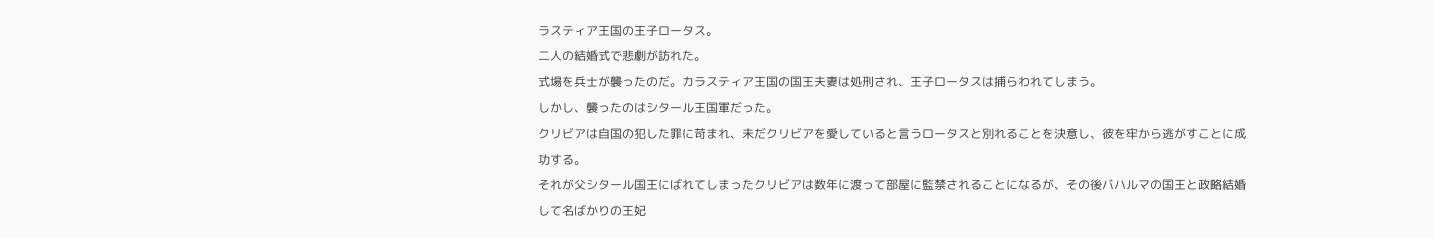ラスティア王国の王子ロータス。
二人の結婚式で悲劇が訪れた。
式場を兵士が襲ったのだ。カラスティア王国の国王夫妻は処刑され、王子ロータスは捕らわれてしまう。
しかし、襲ったのはシタール王国軍だった。
クリビアは自国の犯した罪に苛まれ、未だクリビアを愛していると言うロータスと別れることを決意し、彼を牢から逃がすことに成功する。
それが父シタール国王にばれてしまったクリビアは数年に渡って部屋に監禁されることになるが、その後バハルマの国王と政略結婚して名ばかりの王妃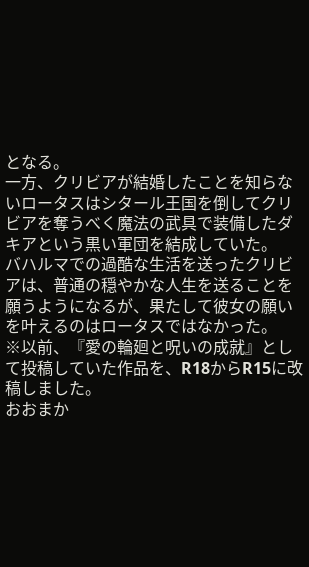となる。
一方、クリビアが結婚したことを知らないロータスはシタール王国を倒してクリビアを奪うべく魔法の武具で装備したダキアという黒い軍団を結成していた。
バハルマでの過酷な生活を送ったクリビアは、普通の穏やかな人生を送ることを願うようになるが、果たして彼女の願いを叶えるのはロータスではなかった。
※以前、『愛の輪廻と呪いの成就』として投稿していた作品を、R18からR15に改稿しました。
おおまか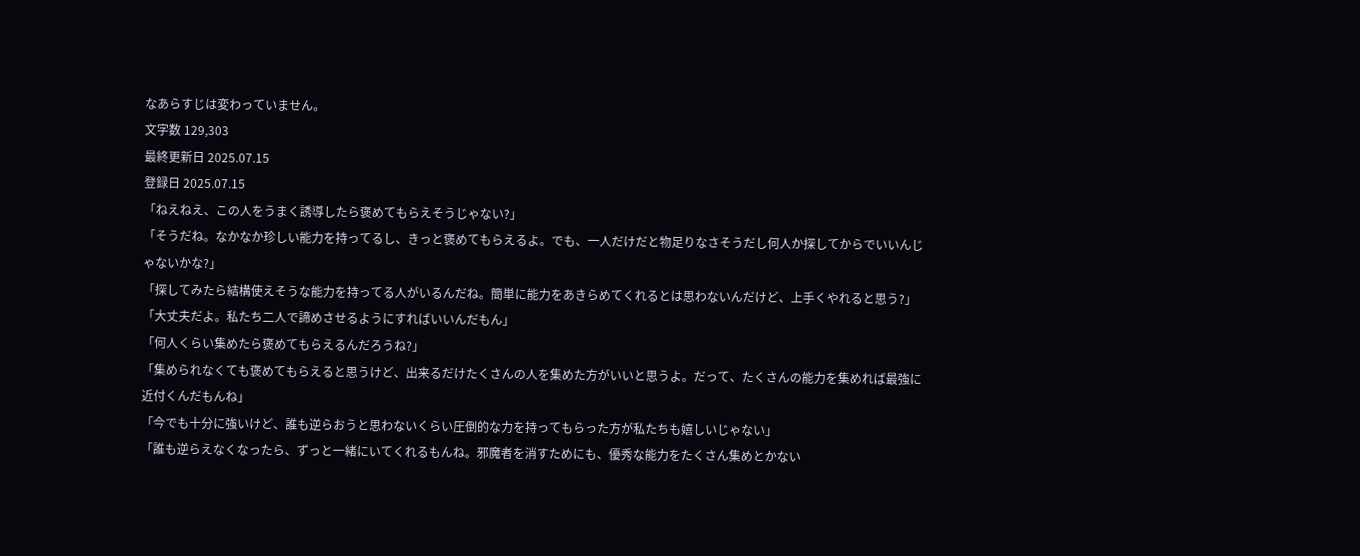なあらすじは変わっていません。
文字数 129,303
最終更新日 2025.07.15
登録日 2025.07.15
「ねえねえ、この人をうまく誘導したら褒めてもらえそうじゃない?」
「そうだね。なかなか珍しい能力を持ってるし、きっと褒めてもらえるよ。でも、一人だけだと物足りなさそうだし何人か探してからでいいんじゃないかな?」
「探してみたら結構使えそうな能力を持ってる人がいるんだね。簡単に能力をあきらめてくれるとは思わないんだけど、上手くやれると思う?」
「大丈夫だよ。私たち二人で諦めさせるようにすればいいんだもん」
「何人くらい集めたら褒めてもらえるんだろうね?」
「集められなくても褒めてもらえると思うけど、出来るだけたくさんの人を集めた方がいいと思うよ。だって、たくさんの能力を集めれば最強に近付くんだもんね」
「今でも十分に強いけど、誰も逆らおうと思わないくらい圧倒的な力を持ってもらった方が私たちも嬉しいじゃない」
「誰も逆らえなくなったら、ずっと一緒にいてくれるもんね。邪魔者を消すためにも、優秀な能力をたくさん集めとかない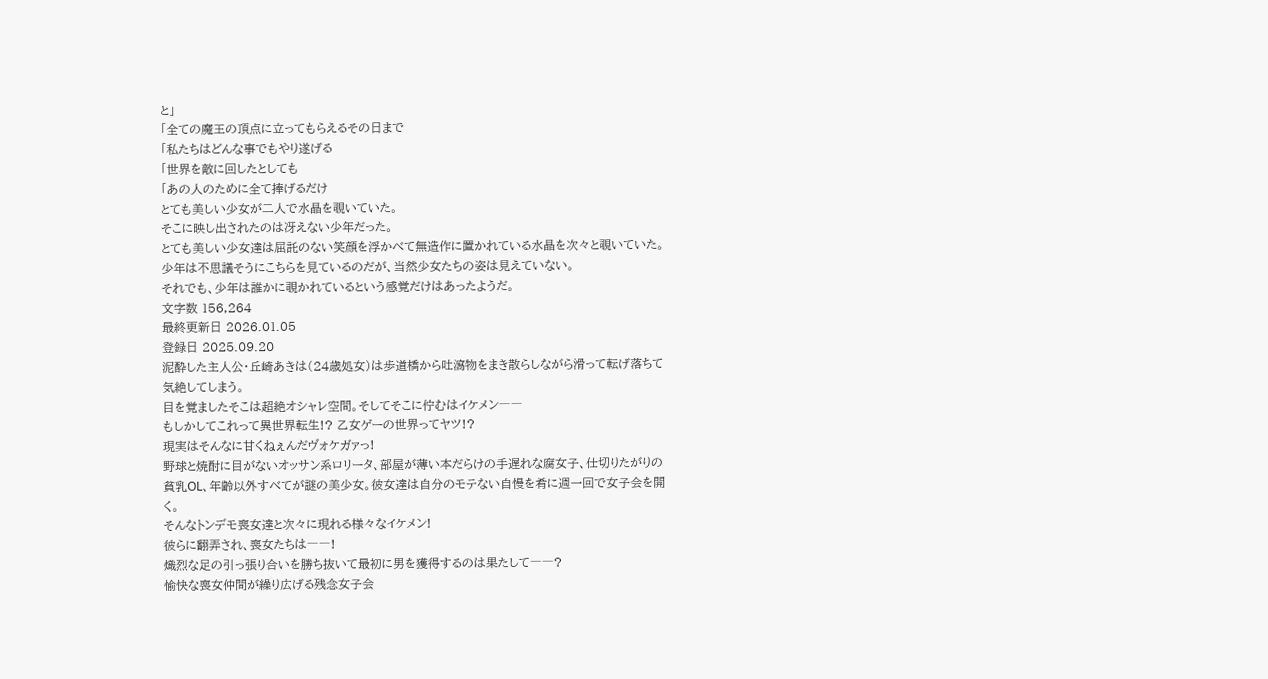と」
「全ての魔王の頂点に立ってもらえるその日まで
「私たちはどんな事でもやり遂げる
「世界を敵に回したとしても
「あの人のために全て捧げるだけ
とても美しい少女が二人で水晶を覗いていた。
そこに映し出されたのは冴えない少年だった。
とても美しい少女達は屈託のない笑顔を浮かべて無造作に置かれている水晶を次々と覗いていた。
少年は不思議そうにこちらを見ているのだが、当然少女たちの姿は見えていない。
それでも、少年は誰かに覗かれているという感覚だけはあったようだ。
文字数 156,264
最終更新日 2026.01.05
登録日 2025.09.20
泥酔した主人公・丘崎あきは(24歳処女)は歩道橋から吐瀉物をまき散らしながら滑って転げ落ちて気絶してしまう。
目を覚ましたそこは超絶オシャレ空間。そしてそこに佇むはイケメン――
もしかしてこれって異世界転生!? 乙女ゲーの世界ってヤツ!?
現実はそんなに甘くねぇんだヴォケガァっ!
野球と焼酎に目がないオッサン系ロリータ、部屋が薄い本だらけの手遅れな腐女子、仕切りたがりの貧乳OL、年齢以外すべてが謎の美少女。彼女達は自分のモテない自慢を肴に週一回で女子会を開く。
そんなトンデモ喪女達と次々に現れる様々なイケメン!
彼らに翻弄され、喪女たちは――!
熾烈な足の引っ張り合いを勝ち抜いて最初に男を獲得するのは果たして――?
愉快な喪女仲間が繰り広げる残念女子会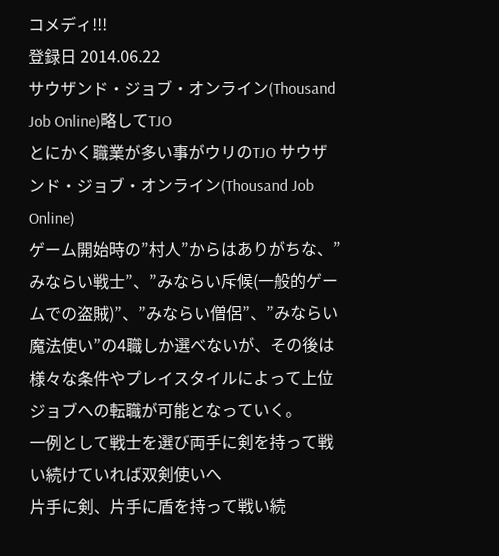コメディ!!!
登録日 2014.06.22
サウザンド・ジョブ・オンライン(Thousand Job Online)略してTJO
とにかく職業が多い事がウリのTJO サウザンド・ジョブ・オンライン(Thousand Job Online)
ゲーム開始時の”村人”からはありがちな、”みならい戦士”、”みならい斥候(一般的ゲームでの盗賊)”、”みならい僧侶”、”みならい魔法使い”の4職しか選べないが、その後は様々な条件やプレイスタイルによって上位ジョブへの転職が可能となっていく。
一例として戦士を選び両手に剣を持って戦い続けていれば双剣使いへ
片手に剣、片手に盾を持って戦い続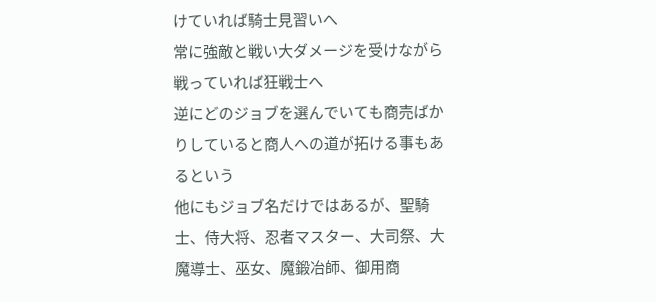けていれば騎士見習いへ
常に強敵と戦い大ダメージを受けながら戦っていれば狂戦士へ
逆にどのジョブを選んでいても商売ばかりしていると商人への道が拓ける事もあるという
他にもジョブ名だけではあるが、聖騎士、侍大将、忍者マスター、大司祭、大魔導士、巫女、魔鍛冶師、御用商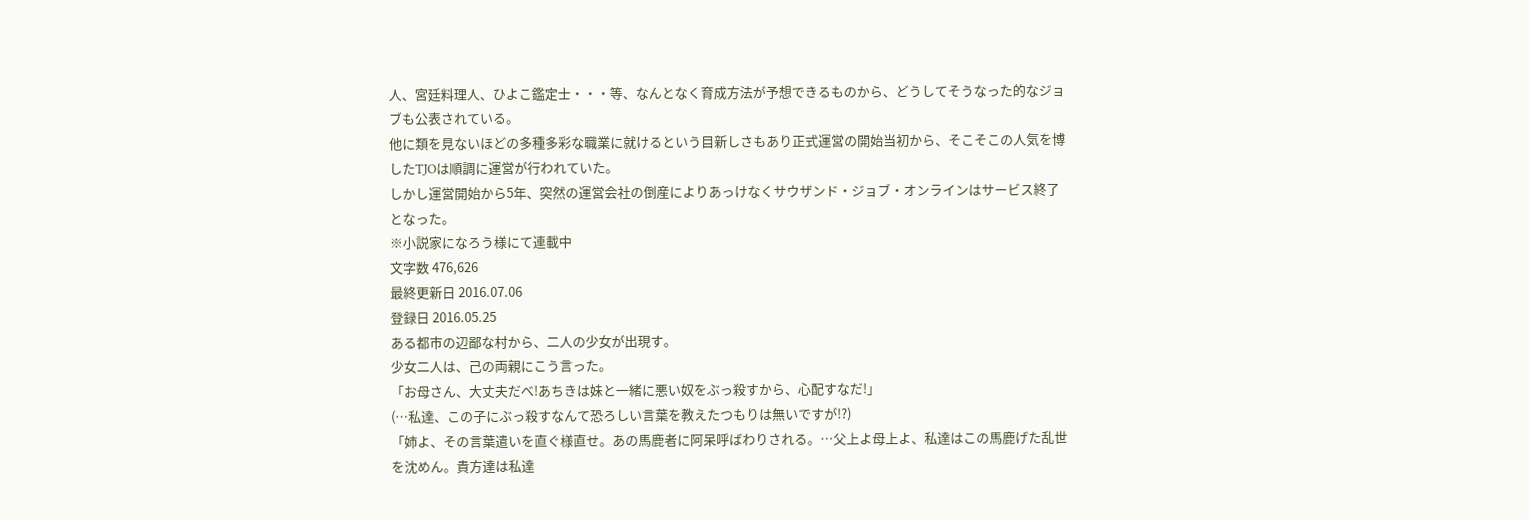人、宮廷料理人、ひよこ鑑定士・・・等、なんとなく育成方法が予想できるものから、どうしてそうなった的なジョブも公表されている。
他に類を見ないほどの多種多彩な職業に就けるという目新しさもあり正式運営の開始当初から、そこそこの人気を博したTJOは順調に運営が行われていた。
しかし運営開始から5年、突然の運営会社の倒産によりあっけなくサウザンド・ジョブ・オンラインはサービス終了となった。
※小説家になろう様にて連載中
文字数 476,626
最終更新日 2016.07.06
登録日 2016.05.25
ある都市の辺鄙な村から、二人の少女が出現す。
少女二人は、己の両親にこう言った。
「お母さん、大丈夫だべ!あちきは妹と一緒に悪い奴をぶっ殺すから、心配すなだ!」
(…私達、この子にぶっ殺すなんて恐ろしい言葉を教えたつもりは無いですが!?)
「姉よ、その言葉遣いを直ぐ様直せ。あの馬鹿者に阿呆呼ばわりされる。…父上よ母上よ、私達はこの馬鹿げた乱世を沈めん。貴方達は私達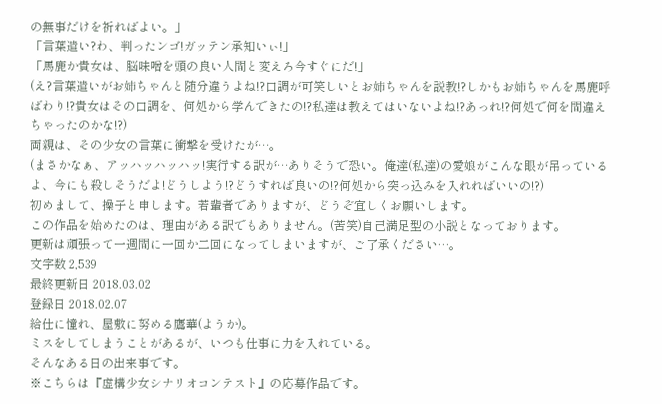の無事だけを祈ればよい。」
「言葉遣い?わ、判ったンゴ!ガッテン承知いぃ!」
「馬鹿か貴女は、脳味噌を頭の良い人間と変えろ今すぐにだ!」
(え?言葉遣いがお姉ちゃんと随分違うよね!?口調が可笑しいとお姉ちゃんを説教!?しかもお姉ちゃんを馬鹿呼ばわり!?貴女はその口調を、何処から学んできたの!?私達は教えてはいないよね!?あっれ!?何処で何を間違えちゃったのかな!?)
両親は、その少女の言葉に衝撃を受けたが…。
(まさかなぁ、アッハッハッハッ!実行する訳が…ありそうで恐い。俺達(私達)の愛娘がこんな眼が吊っているよ、今にも殺しそうだよ!どうしよう!?どうすれば良いの!?何処から突っ込みを入れればいいの!?)
初めまして、操子と申します。若輩者でありますが、どうぞ宜しくお願いします。
この作品を始めたのは、理由がある訳でもありません。(苦笑)自己満足型の小説となっております。
更新は頑張って一週間に一回か二回になってしまいますが、ご了承ください…。
文字数 2,539
最終更新日 2018.03.02
登録日 2018.02.07
給仕に憧れ、屋敷に努める鷹華(ようか)。
ミスをしてしまうことがあるが、いつも仕事に力を入れている。
そんなある日の出来事です。
※こちらは『虚構少女シナリオコンテスト』の応募作品です。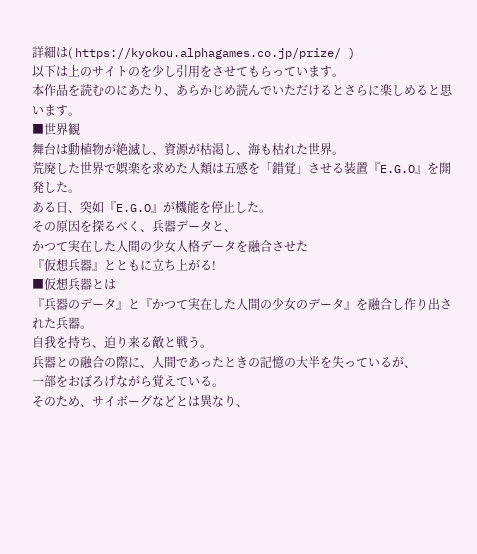詳細は( https://kyokou.alphagames.co.jp/prize/ )
以下は上のサイトのを少し引用をさせてもらっています。
本作品を読むのにあたり、あらかじめ読んでいただけるとさらに楽しめると思います。
■世界観
舞台は動植物が絶滅し、資源が枯渇し、海も枯れた世界。
荒廃した世界で娯楽を求めた人類は五感を「錯覚」させる装置『E.G.O』を開発した。
ある日、突如『E.G.O』が機能を停止した。
その原因を探るべく、兵器データと、
かつて実在した人間の少女人格データを融合させた
『仮想兵器』とともに立ち上がる!
■仮想兵器とは
『兵器のデータ』と『かつて実在した人間の少女のデータ』を融合し作り出された兵器。
自我を持ち、迫り来る敵と戦う。
兵器との融合の際に、人間であったときの記憶の大半を失っているが、
一部をおぼろげながら覚えている。
そのため、サイボーグなどとは異なり、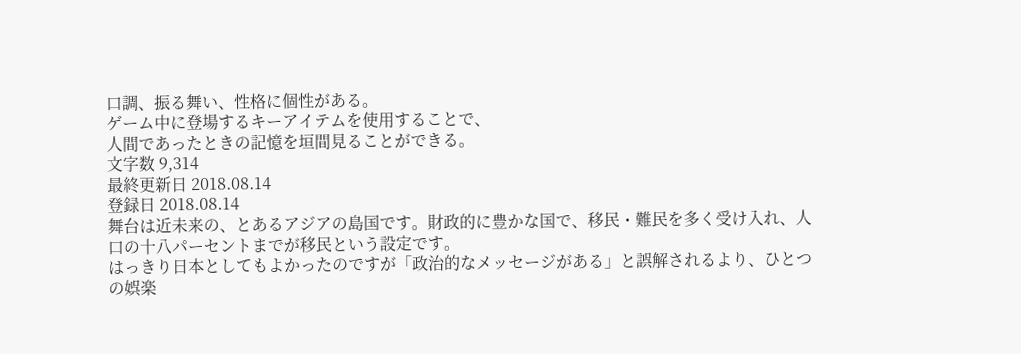口調、振る舞い、性格に個性がある。
ゲーム中に登場するキーアイテムを使用することで、
人間であったときの記憶を垣間見ることができる。
文字数 9,314
最終更新日 2018.08.14
登録日 2018.08.14
舞台は近未来の、とあるアジアの島国です。財政的に豊かな国で、移民・難民を多く受け入れ、人口の十八パーセントまでが移民という設定です。
はっきり日本としてもよかったのですが「政治的なメッセージがある」と誤解されるより、ひとつの娯楽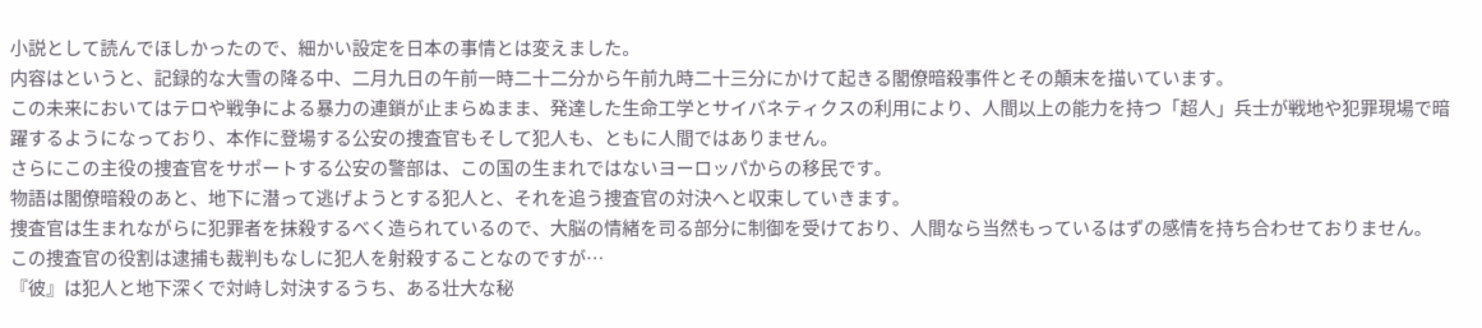小説として読んでほしかったので、細かい設定を日本の事情とは変えました。
内容はというと、記録的な大雪の降る中、二月九日の午前一時二十二分から午前九時二十三分にかけて起きる閣僚暗殺事件とその顛末を描いています。
この未来においてはテロや戦争による暴力の連鎖が止まらぬまま、発達した生命工学とサイバネティクスの利用により、人間以上の能力を持つ「超人」兵士が戦地や犯罪現場で暗躍するようになっており、本作に登場する公安の捜査官もそして犯人も、ともに人間ではありません。
さらにこの主役の捜査官をサポートする公安の警部は、この国の生まれではないヨーロッパからの移民です。
物語は閣僚暗殺のあと、地下に潜って逃げようとする犯人と、それを追う捜査官の対決へと収束していきます。
捜査官は生まれながらに犯罪者を抹殺するべく造られているので、大脳の情緒を司る部分に制御を受けており、人間なら当然もっているはずの感情を持ち合わせておりません。
この捜査官の役割は逮捕も裁判もなしに犯人を射殺することなのですが…
『彼』は犯人と地下深くで対峙し対決するうち、ある壮大な秘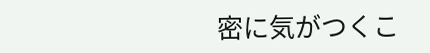密に気がつくこ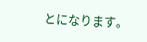とになります。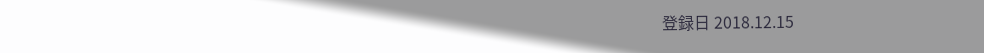登録日 2018.12.15